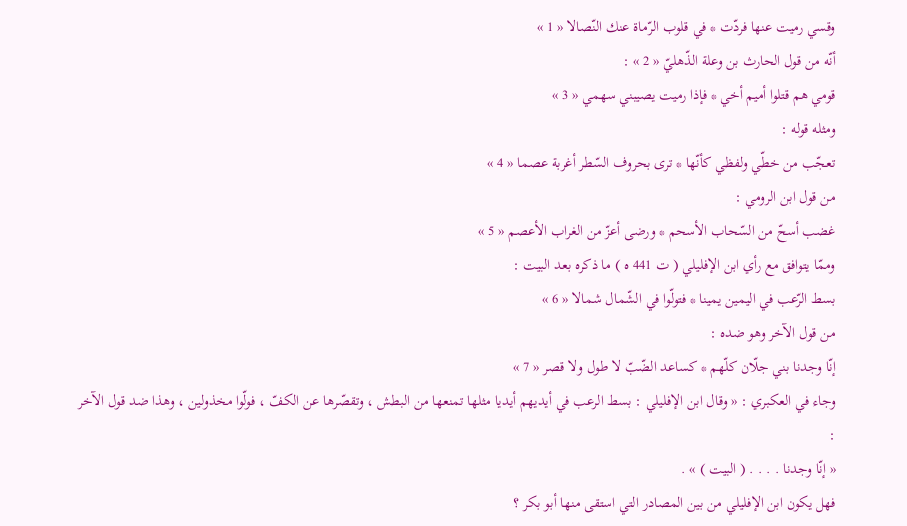وقسي رميت عنها فردّت * في قلوب الرّماة عنك النّصالا « 1 »
أنّه من قول الحارث بن وعلة الذّهليّ « 2 » :
قومي هم قتلوا أميم أخي * فإذا رميت يصيبني سهمي « 3 »
ومثله قوله :
تعجّب من خطّي ولفظي كأنّها * ترى بحروف السّطر أغربة عصما « 4 »
من قول ابن الرومي :
غضب أسحّ من السّحاب الأسحم * ورضى أعزّ من الغراب الأعصم « 5 »
وممّا يتوافق مع رأي ابن الإفليلي ( ت 441 ه ) ما ذكره بعد البيت :
بسط الرّعب في اليمين يمينا * فتولّوا في الشّمال شمالا « 6 »
من قول الآخر وهو ضده :
إنّا وجدنا بني جلّان كلّهم * كساعد الضّبّ لا طول ولا قصر « 7 »
وجاء في العكبري : « وقال ابن الإفليلي : بسط الرعب في أيديهم أيديا مثلها تمنعها من البطش ، وتقصّرها عن الكفّ ، فولّوا مخذولين ، وهذا ضد قول الآخر :
« إنّا وجدنا . . . . ( البيت ) » .
فهل يكون ابن الإفليلي من بين المصادر التي استقى منها أبو بكر ؟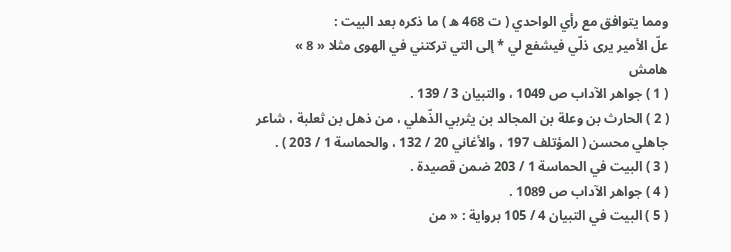ومما يتوافق مع رأي الواحدي ( ت 468 ه ) ما ذكره بعد البيت :
علّ الأمير يرى ذلّي فيشفع لي * إلى التي تركتني في الهوى مثلا « 8 »
هامش
( 1 ) جواهر الآداب ص 1049 ، والتبيان 3 / 139 .
( 2 ) الحارث بن وعلة بن المجالد بن يثربي الذّهلي ، من ذهل بن ثعلبة ، شاعر جاهلي محسن ( المؤتلف 197 ، والأغاني 20 / 132 ، والحماسة 1 / 203 ) .
( 3 ) البيت في الحماسة 1 / 203 ضمن قصيدة .
( 4 ) جواهر الآداب ص 1089 .
( 5 ) البيت في التبيان 4 / 105 برواية : « من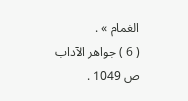الغمام » .
( 6 ) جواهر الآداب ص 1049 .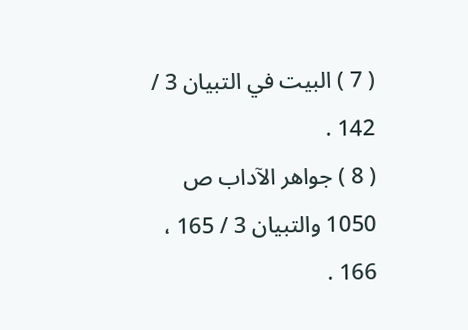( 7 ) البيت في التبيان 3 / 142 .
( 8 ) جواهر الآداب ص 1050 والتبيان 3 / 165 ، 166 .